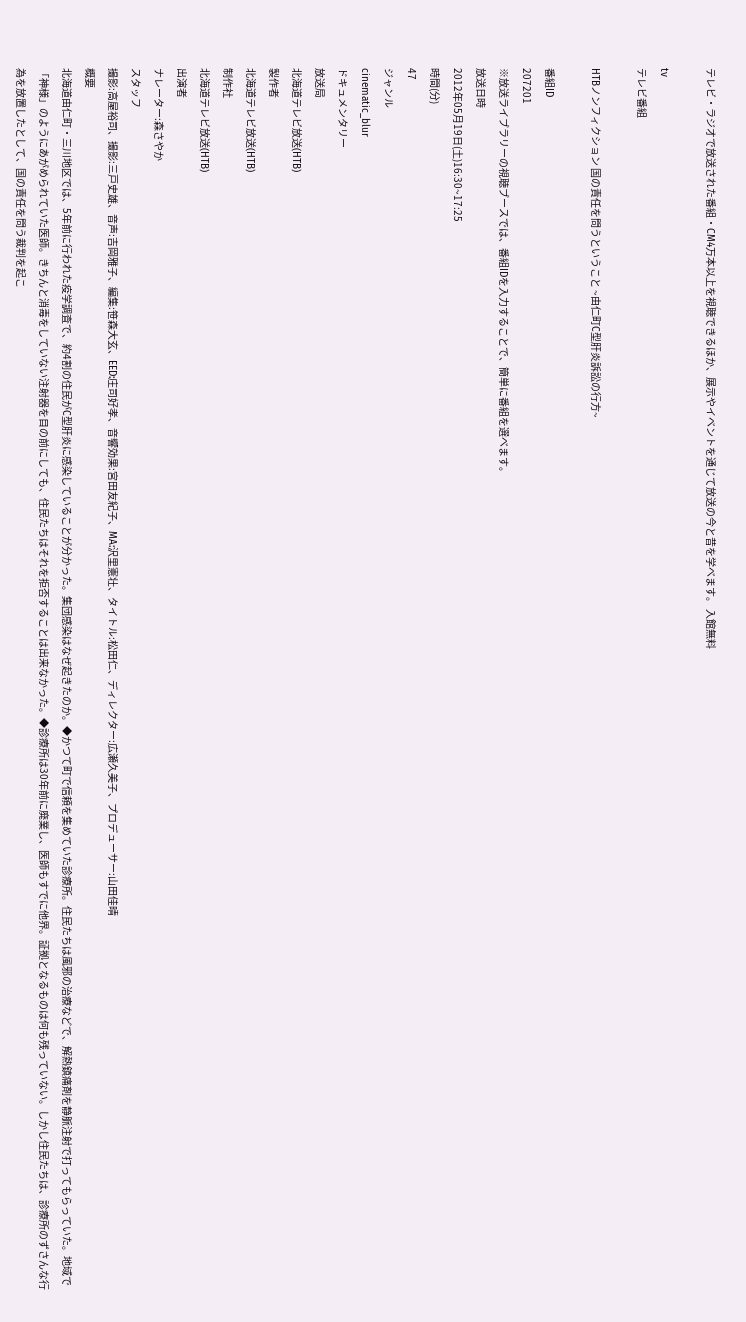テレビ・ラジオで放送された番組・CM4万本以上を視聴できるほか、展示やイベントを通じて放送の今と昔を学べます。 入館無料

tv
テレビ番組

HTBノンフィクション 国の責任を問うということ ~由仁町C型肝炎訴訟の行方~

番組ID
207201
※放送ライブラリーの視聴ブースでは、番組IDを入力することで、簡単に番組を選べます。
放送日時
2012年05月19日(土)16:30~17:25
時間(分)
47
ジャンル
cinematic_blur
ドキュメンタリー
放送局
北海道テレビ放送(HTB)
製作者
北海道テレビ放送(HTB)
制作社
北海道テレビ放送(HTB)
出演者
ナレーター:森さやか
スタッフ
撮影:高屋裕司、撮影:三戸史雄、音声:吉岡雅子、編集:笹森大玄、EED:庄司好孝、音響効果:宮田友紀子、MA:沢里憲壮、タイトル:松田仁、ディレクター:広瀬久美子、プロデューサー:山田佳晴
概要
北海道由仁町・三川地区では、5年前に行われた疫学調査で、約4割の住民がC型肝炎に感染していることが分かった。集団感染はなぜ起きたのか。◆かつて町で信頼を集めていた診療所。住民たちは風邪の治療などで、解熱鎮痛剤を静脈注射で打ってもらっていた。地域で「神様」のようにあがめられていた医師。きちんと消毒をしていない注射器を目の前にしても、住民たちはそれを拒否することは出来なかった。◆診療所は30年前に廃業し、医師もすでに他界。証拠となるものは何も残っていない。しかし住民たちは、診療所のずさんな行為を放置したとして、国の責任を問う裁判を起こ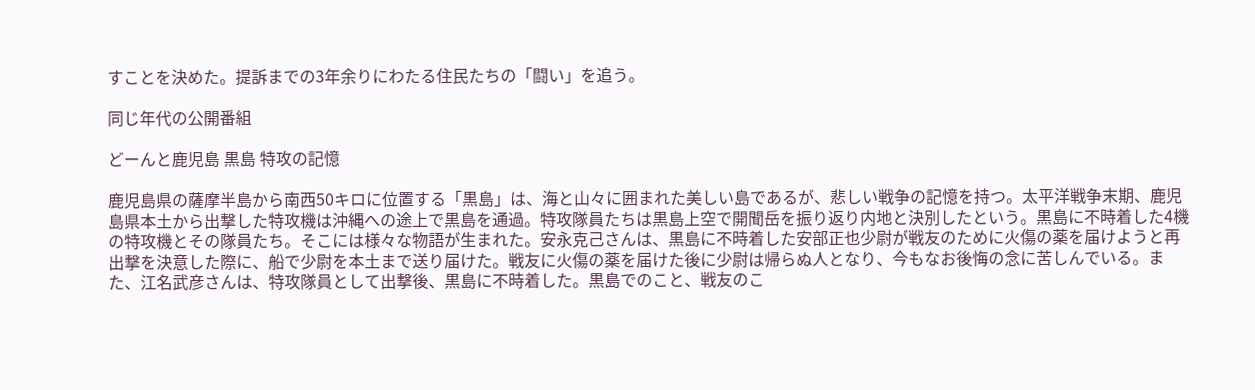すことを決めた。提訴までの3年余りにわたる住民たちの「闘い」を追う。

同じ年代の公開番組

どーんと鹿児島 黒島 特攻の記憶

鹿児島県の薩摩半島から南西50キロに位置する「黒島」は、海と山々に囲まれた美しい島であるが、悲しい戦争の記憶を持つ。太平洋戦争末期、鹿児島県本土から出撃した特攻機は沖縄への途上で黒島を通過。特攻隊員たちは黒島上空で開聞岳を振り返り内地と決別したという。黒島に不時着した4機の特攻機とその隊員たち。そこには様々な物語が生まれた。安永克己さんは、黒島に不時着した安部正也少尉が戦友のために火傷の薬を届けようと再出撃を決意した際に、船で少尉を本土まで送り届けた。戦友に火傷の薬を届けた後に少尉は帰らぬ人となり、今もなお後悔の念に苦しんでいる。また、江名武彦さんは、特攻隊員として出撃後、黒島に不時着した。黒島でのこと、戦友のこ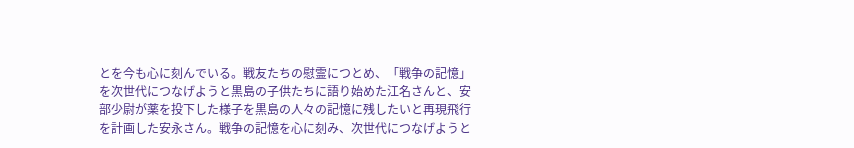とを今も心に刻んでいる。戦友たちの慰霊につとめ、「戦争の記憶」を次世代につなげようと黒島の子供たちに語り始めた江名さんと、安部少尉が薬を投下した様子を黒島の人々の記憶に残したいと再現飛行を計画した安永さん。戦争の記憶を心に刻み、次世代につなげようと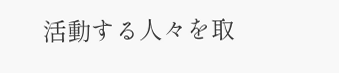活動する人々を取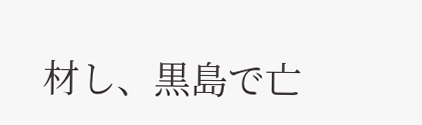材し、黒島で亡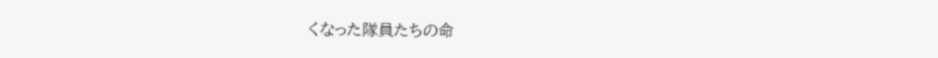くなった隊員たちの命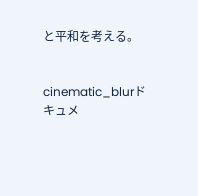と平和を考える。


cinematic_blurドキュメ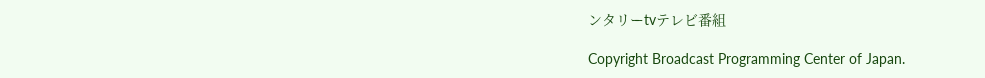ンタリーtvテレビ番組

Copyright Broadcast Programming Center of Japan.